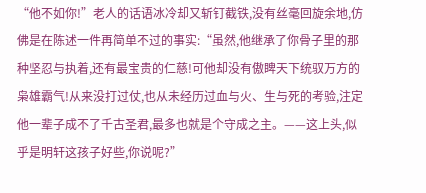“他不如你!”老人的话语冰冷却又斩钉截铁,没有丝毫回旋余地,仿佛是在陈述一件再简单不过的事实:“虽然,他继承了你骨子里的那种坚忍与执着,还有最宝贵的仁慈!可他却没有傲睥天下统驭万方的枭雄霸气!从来没打过仗,也从未经历过血与火、生与死的考验,注定他一辈子成不了千古圣君,最多也就是个守成之主。——这上头,似乎是明轩这孩子好些,你说呢?”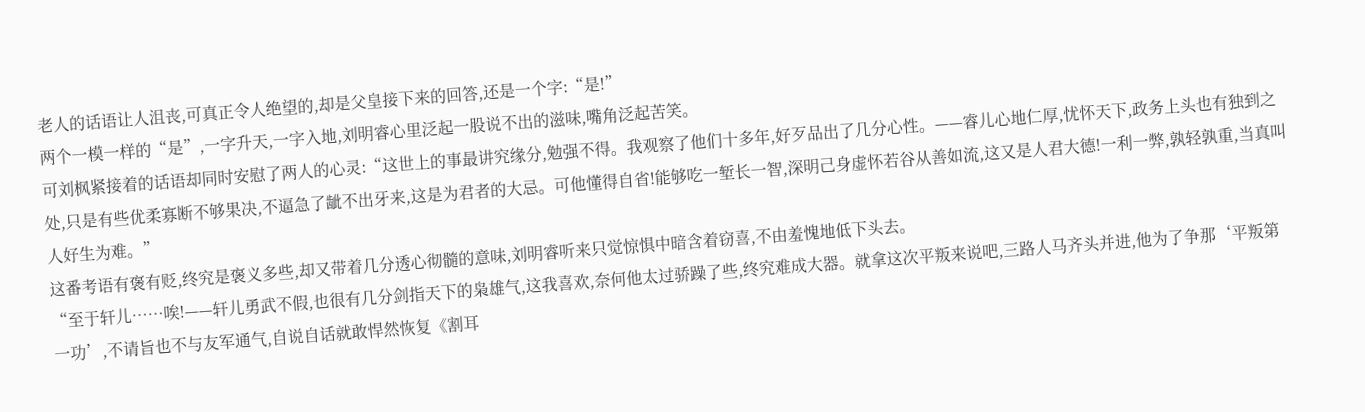老人的话语让人沮丧,可真正令人绝望的,却是父皇接下来的回答,还是一个字:“是!”
两个一模一样的“是”,一字升天,一字入地,刘明睿心里泛起一股说不出的滋味,嘴角泛起苦笑。
可刘枫紧接着的话语却同时安慰了两人的心灵:“这世上的事最讲究缘分,勉强不得。我观察了他们十多年,好歹品出了几分心性。——睿儿心地仁厚,忧怀天下,政务上头也有独到之处,只是有些优柔寡断不够果决,不逼急了龇不出牙来,这是为君者的大忌。可他懂得自省!能够吃一堑长一智,深明己身虚怀若谷从善如流,这又是人君大德!一利一弊,孰轻孰重,当真叫人好生为难。”
这番考语有褒有贬,终究是褒义多些,却又带着几分透心彻髓的意味,刘明睿听来只觉惊惧中暗含着窃喜,不由羞愧地低下头去。
“至于轩儿……唉!——轩儿勇武不假,也很有几分剑指天下的枭雄气,这我喜欢,奈何他太过骄躁了些,终究难成大器。就拿这次平叛来说吧,三路人马齐头并进,他为了争那‘平叛第一功’,不请旨也不与友军通气,自说自话就敢悍然恢复《割耳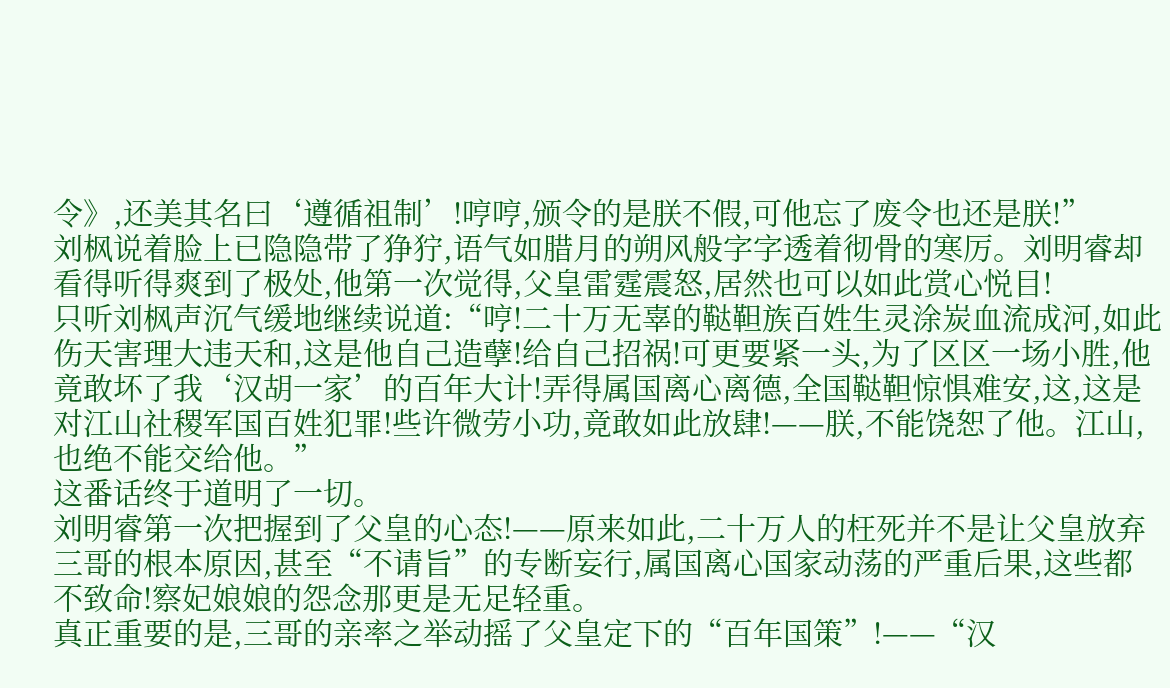令》,还美其名曰‘遵循祖制’!哼哼,颁令的是朕不假,可他忘了废令也还是朕!”
刘枫说着脸上已隐隐带了狰狞,语气如腊月的朔风般字字透着彻骨的寒厉。刘明睿却看得听得爽到了极处,他第一次觉得,父皇雷霆震怒,居然也可以如此赏心悦目!
只听刘枫声沉气缓地继续说道:“哼!二十万无辜的鞑靼族百姓生灵涂炭血流成河,如此伤天害理大违天和,这是他自己造孽!给自己招祸!可更要紧一头,为了区区一场小胜,他竟敢坏了我‘汉胡一家’的百年大计!弄得属国离心离德,全国鞑靼惊惧难安,这,这是对江山社稷军国百姓犯罪!些许微劳小功,竟敢如此放肆!——朕,不能饶恕了他。江山,也绝不能交给他。”
这番话终于道明了一切。
刘明睿第一次把握到了父皇的心态!——原来如此,二十万人的枉死并不是让父皇放弃三哥的根本原因,甚至“不请旨”的专断妄行,属国离心国家动荡的严重后果,这些都不致命!察妃娘娘的怨念那更是无足轻重。
真正重要的是,三哥的亲率之举动摇了父皇定下的“百年国策”!——“汉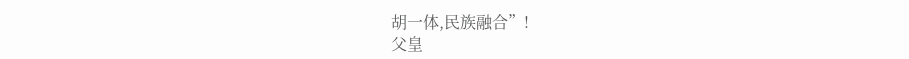胡一体,民族融合”!
父皇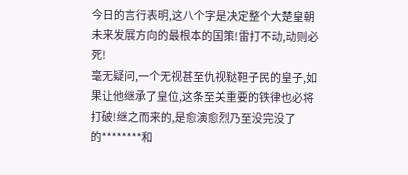今日的言行表明,这八个字是决定整个大楚皇朝未来发展方向的最根本的国策!雷打不动,动则必死!
毫无疑问,一个无视甚至仇视鞑靼子民的皇子,如果让他继承了皇位,这条至关重要的铁律也必将打破!继之而来的,是愈演愈烈乃至没完没了的********和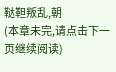鞑靼叛乱,朝
(本章未完,请点击下一页继续阅读)